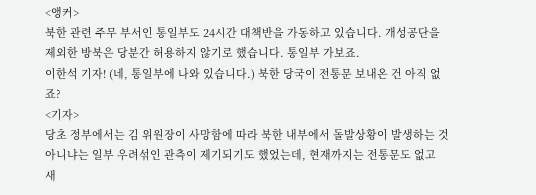<앵커>
북한 관련 주무 부서인 통일부도 24시간 대책반을 가동하고 있습니다. 개성공단을 제외한 방북은 당분간 허용하지 않기로 했습니다. 통일부 가보죠.
이한석 기자! (네, 통일부에 나와 있습니다.) 북한 당국이 전통문 보내온 건 아직 없죠?
<기자>
당초 정부에서는 김 위원장이 사망함에 따라 북한 내부에서 돌발상황이 발생하는 것 아니냐는 일부 우려섞인 관측이 제기되기도 했었는데, 현재까지는 전통문도 없고 새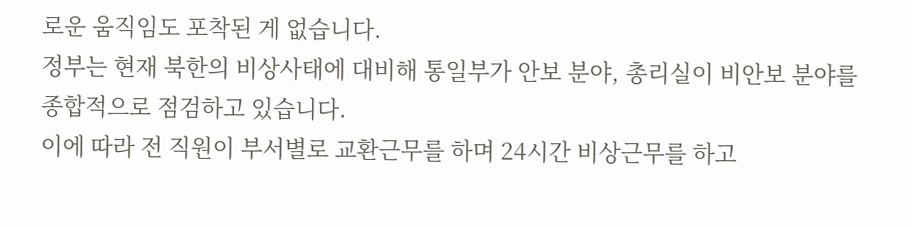로운 움직임도 포착된 게 없습니다.
정부는 현재 북한의 비상사태에 대비해 통일부가 안보 분야, 총리실이 비안보 분야를 종합적으로 점검하고 있습니다.
이에 따라 전 직원이 부서별로 교환근무를 하며 24시간 비상근무를 하고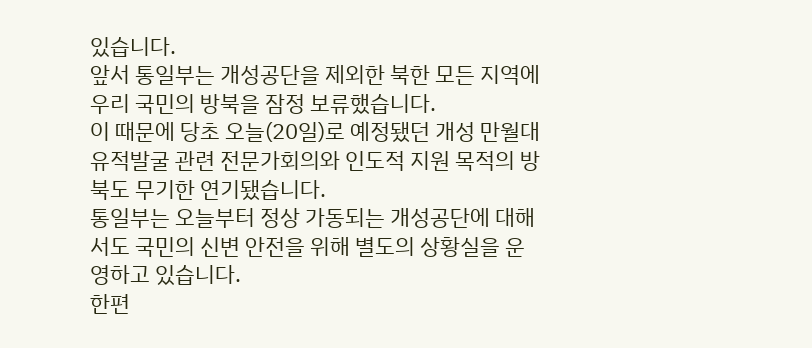있습니다.
앞서 통일부는 개성공단을 제외한 북한 모든 지역에 우리 국민의 방북을 잠정 보류했습니다.
이 때문에 당초 오늘(20일)로 예정됐던 개성 만월대 유적발굴 관련 전문가회의와 인도적 지원 목적의 방북도 무기한 연기됐습니다.
통일부는 오늘부터 정상 가동되는 개성공단에 대해서도 국민의 신변 안전을 위해 별도의 상황실을 운영하고 있습니다.
한편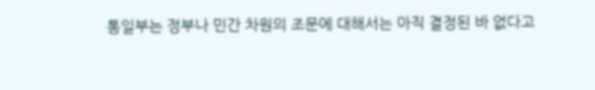통일부는 정부나 민간 차원의 조문에 대해서는 아직 결정된 바 없다고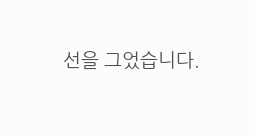선을 그었습니다.